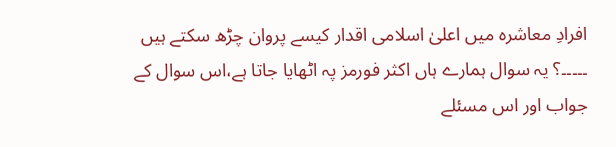افرادِ معاشرہ میں اعلیٰ اسلامی اقدار کیسے پروان چڑھ سکتے ہیں ۔۔۔۔۔؟ یہ سوال ہمارے ہاں اکثر فورمز پہ اٹھایا جاتا ہے،اس سوال کے جواب اور اس مسئلے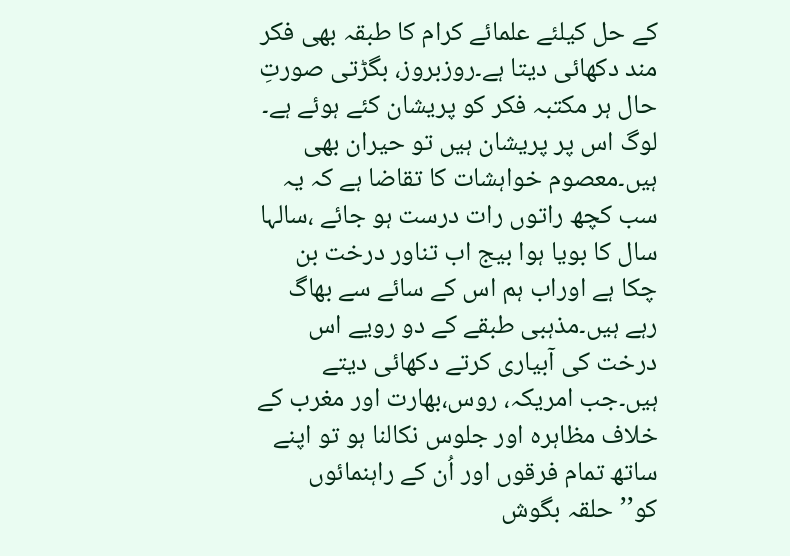کے حل کیلئے علمائے کرام کا طبقہ بھی فکر مند دکھائی دیتا ہے۔روزبروز، بگڑتی صورتِ حال ہر مکتبہ فکر کو پریشان کئے ہوئے ہے۔ لوگ اس پر پریشان ہیں تو حیران بھی ہیں۔معصوم خواہشات کا تقاضا ہے کہ یہ سب کچھ راتوں رات درست ہو جائے ،سالہا سال کا بویا ہوا بیج اب تناور درخت بن چکا ہے اوراب ہم اس کے سائے سے بھاگ رہے ہیں۔مذہبی طبقے کے دو رویے اس درخت کی آبیاری کرتے دکھائی دیتے ہیں۔جب امریکہ، روس،بھارت اور مغرب کے خلاف مظاہرہ اور جلوس نکالنا ہو تو اپنے ساتھ تمام فرقوں اور اُن کے راہنمائوں کو’’حلقہ بگوش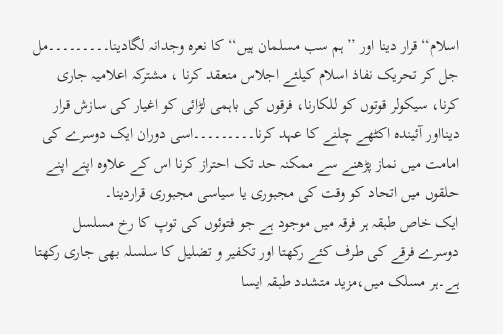اسلام‘‘قرار دینا اور ’’ہم سب مسلمان ہیں‘‘کا نعرہ وجدانہ لگادینا۔۔۔۔۔۔۔۔۔مل جل کر تحریک نفاذ اسلام کیلئے اجلاس منعقد کرنا ، مشترکہ اعلامیہ جاری کرنا، سیکولر قوتوں کو للکارنا، فرقوں کی باہمی لڑائی کو اغیار کی سازش قرار دینااور آئیندہ اکٹھے چلنے کا عہد کرنا۔۔۔۔۔۔۔۔۔اسی دوران ایک دوسرے کی امامت میں نماز پڑھنے سے ممکنہ حد تک احتراز کرنا اس کے علاوہ اپنے اپنے حلقوں میں اتحاد کو وقت کی مجبوری یا سیاسی مجبوری قراردینا۔
ایک خاص طبقہ ہر فرقہ میں موجود ہے جو فتوئوں کی توپ کا رخ مسلسل دوسرے فرقے کی طرف کئے رکھتا اور تکفیر و تضلیل کا سلسلہ بھی جاری رکھتا ہے۔ہر مسلک میں،مزید متشدد طبقہ ایسا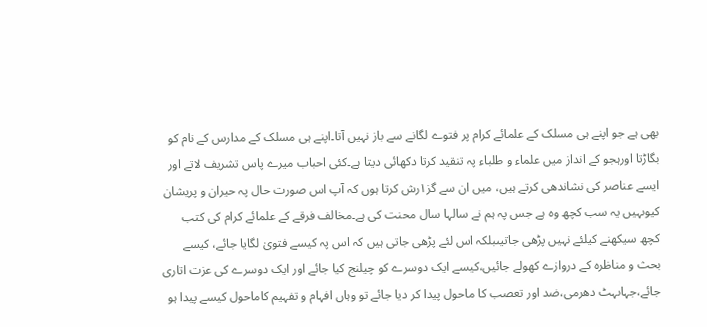بھی ہے جو اپنے ہی مسلک کے علمائے کرام پر فتوے لگانے سے باز نہیں آتا۔اپنے ہی مسلک کے مدارس کے نام کو بگاڑتا اورہجو کے انداز میں علماء و طلباء پہ تنقید کرتا دکھائی دیتا ہے۔کئی احباب میرے پاس تشریف لاتے اور ایسے عناصر کی نشاندھی کرتے ہیں، میں ان سے گز۱رش کرتا ہوں کہ آپ اس صورت حال پہ حیران و پریشان کیوںہیں یہ سب کچھ وہ ہے جس پہ ہم نے سالہا سال محنت کی ہے۔مخالف فرقے کے علمائے کرام کی کتب کچھ سیکھنے کیلئے نہیں پڑھی جاتیںبلکہ اس لئے پڑھی جاتی ہیں کہ اس پہ کیسے فتویٰ لگایا جائے، کیسے بحث و مناظرہ کے دروازے کھولے جائیں،کیسے ایک دوسرے کو چیلنج کیا جائے اور ایک دوسرے کی عزت اتاری جائے،جہاںہٹ دھرمی،ضد اور تعصب کا ماحول پیدا کر دیا جائے تو وہاں افہام و تفہیم کاماحول کیسے پیدا ہو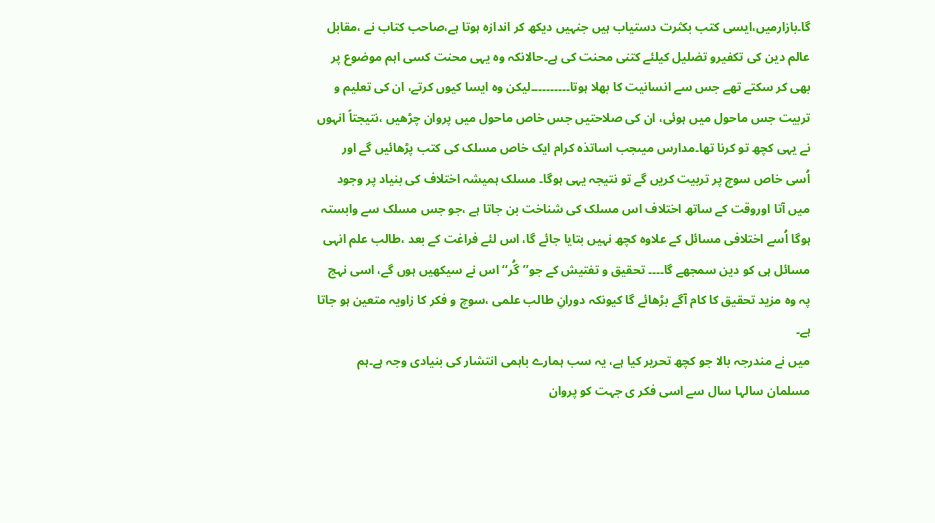گا۔بازارمیں،ایسی کتب بکثرت دستیاب ہیں جنہیں دیکھ کر اندازہ ہوتا ہے،صاحب کتاب نے ،مقابل عالم دین کی تکفیرو تضلیل کیلئے کتنی محنت کی ہے۔حالانکہ وہ یہی محنت کسی اہم موضوع پر بھی کر سکتے تھے جس سے انسانیت کا بھلا ہوتا۔۔۔۔۔۔۔۔۔۔لیکن وہ ایسا کیوں کرتے، ان کی تعلیم و تربیت جس ماحول میں ہوئی، ان کی صلاحتیں جس خاص ماحول میں پروان چڑھیں ،نتیجتاً انہوں نے یہی کچھ تو کرنا تھا۔مدارس میںجب اساتذہ کرام ایک خاص مسلک کی کتب پڑھائیں گے اور اُسی خاص سوچ پر تربیت کریں گے تو نتیجہ یہی ہوگا۔ مسلک ہمیشہ اختلاف کی بنیاد پر وجود میں آتا اوروقت کے ساتھ اختلاف اس مسلک کی شناخت بن جاتا ہے ،جو جس مسلک سے وابستہ ہوگا اُسے اختلافی مسائل کے علاوہ کچھ نہیں بتایا جائے گا، اس لئے فراغت کے بعد ،طالب علم انہی مسائل ہی کو دین سمجھے گا۔۔۔۔ تحقیق و تفتیش کے جو’’گُر‘‘ اس نے سیکھیں ہوں گے، اسی نہج پہ وہ مزید تحقیق کا کام آگے بڑھائے گا کیونکہ دورانِ طالب علمی ،سوچ و فکر کا زاویہ متعین ہو جاتا ہے۔
میں نے مندرجہ بالا جو کچھ تحریر کیا ہے، یہ سب ہمارے باہمی انتشار کی بنیادی وجہ ہے۔ہم مسلمان سالہا سال سے اسی فکر ی جہت کو پروان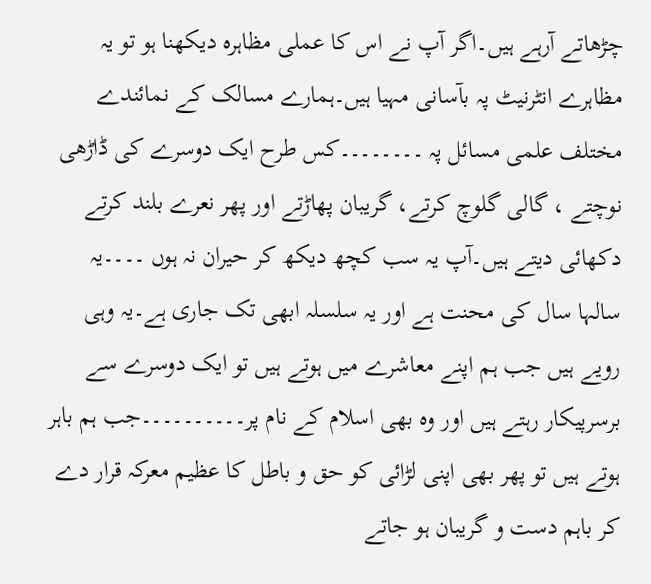چڑھاتے آرہے ہیں۔اگر آپ نے اس کا عملی مظاہرہ دیکھنا ہو تو یہ مظاہرے انٹرنیٹ پہ بآسانی مہیا ہیں۔ہمارے مسالک کے نمائندے مختلف علمی مسائل پہ ۔۔۔۔۔۔۔۔کس طرح ایک دوسرے کی ڈاڑھی نوچتے ، گالی گلوچ کرتے، گریبان پھاڑتے اور پھر نعرے بلند کرتے دکھائی دیتے ہیں۔آپ یہ سب کچھ دیکھ کر حیران نہ ہوں ۔۔۔۔یہ سالہا سال کی محنت ہے اور یہ سلسلہ ابھی تک جاری ہے۔یہ وہی رویے ہیں جب ہم اپنے معاشرے میں ہوتے ہیں تو ایک دوسرے سے برسرپیکار رہتے ہیں اور وہ بھی اسلام کے نام پر۔۔۔۔۔۔۔۔۔۔جب ہم باہر ہوتے ہیں تو پھر بھی اپنی لڑائی کو حق و باطل کا عظیم معرکہ قرار دے کر باہم دست و گریبان ہو جاتے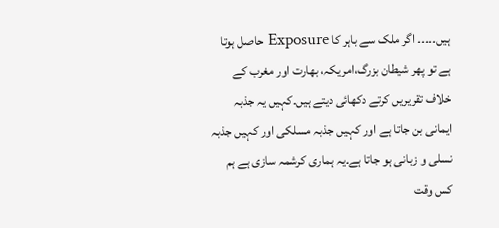ہیں۔۔۔۔۔ اگر ملک سے باہر کا Exposure حاصل ہوتا ہے تو پھر شیطان بزرگ،امریکہ، بھارت اور مغرب کے خلاف تقریریں کرتے دکھائی دیتے ہیں۔کہیں یہ جذبہ ایمانی بن جاتا ہے اور کہیں جذبہ مسلکی اور کہیں جذبہ نسلی و زبانی ہو جاتا ہے۔یہ ہماری کرشمہ سازی ہے ہم کس وقت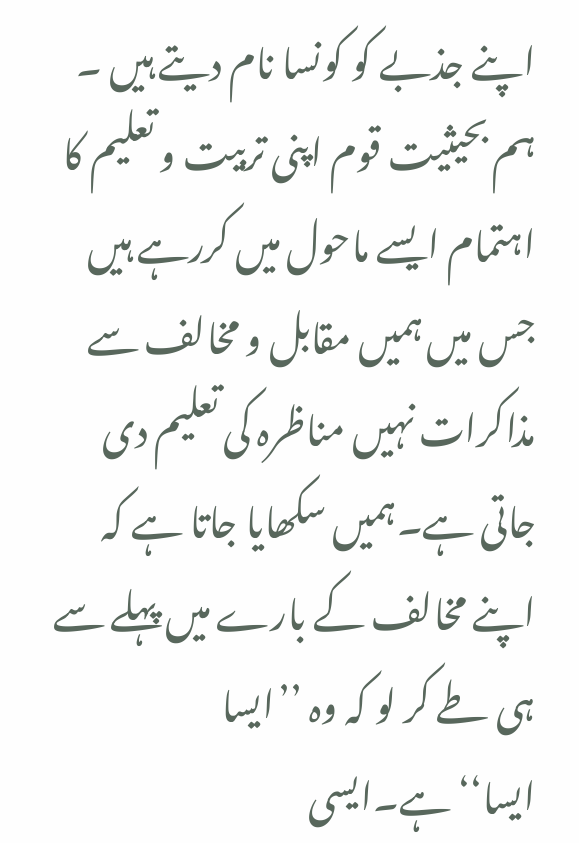اپنے جذبے کو کونسا نام دیتے ہیں ۔
ہم بحیثیت قوم اپنی تربیت و تعلیم کا اہتمام ایسے ماحول میں کررہے ہیں جس میں ہمیں مقابل و مخالف سے مذاکرات نہیں مناظرہ کی تعلیم دی جاتی ہے۔ہمیں سکھایا جاتا ہے کہ اپنے مخالف کے بارے میں پہلے سے ہی طے کر لو کہ وہ ’’ایسا ایسا‘‘ہے۔ایسی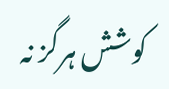کوشش ہرگز نہ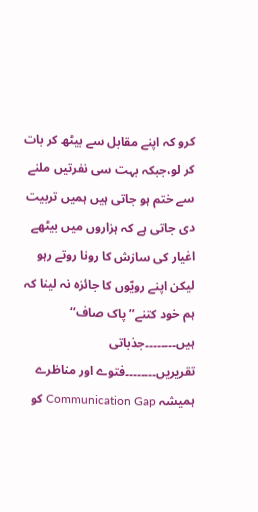کرو کہ اپنے مقابل سے بیٹھ کر بات کر لو،جبکہ بہت سی نفرتیں ملنے سے ختم ہو جاتی ہیں ہمیں تربیت دی جاتی ہے کہ ہزاروں میں بیٹھے اغیار کی سازش کا رونا روتے رہو لیکن اپنے رویّوں کا جائزہ نہ لینا کہ ہم خود کتنے’’پاک صاف‘‘ ہیں۔۔۔۔۔۔۔۔جذباتی تقریریں۔۔۔۔۔۔۔۔فتوے اور مناظرے ہمیشہ Communication Gap کو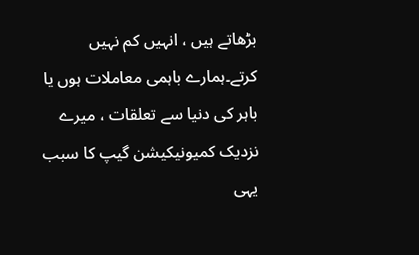بڑھاتے ہیں ، انہیں کم نہیں کرتے۔ہمارے باہمی معاملات ہوں یا باہر کی دنیا سے تعلقات ، میرے نزدیک کمیونیکیشن گیپ کا سبب یہی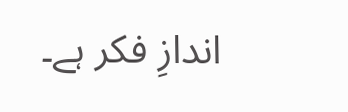اندازِ فکر ہے۔